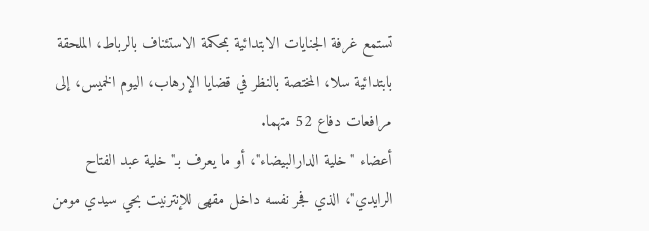تستمع غرفة الجنايات الابتدائية بمحكمة الاستئناف بالرباط، الملحقة بابتدائية سلا، المختصة بالنظر في قضايا الإرهاب، اليوم الخميس، إلى مرافعات دفاع 52 متهما.
أعضاء "خلية الدارالبيضاء"، أو ما يعرف بـ"خلية عبد الفتاح الرايدي"، الذي فجر نفسه داخل مقهى للإنترنيت بحي سيدي مومن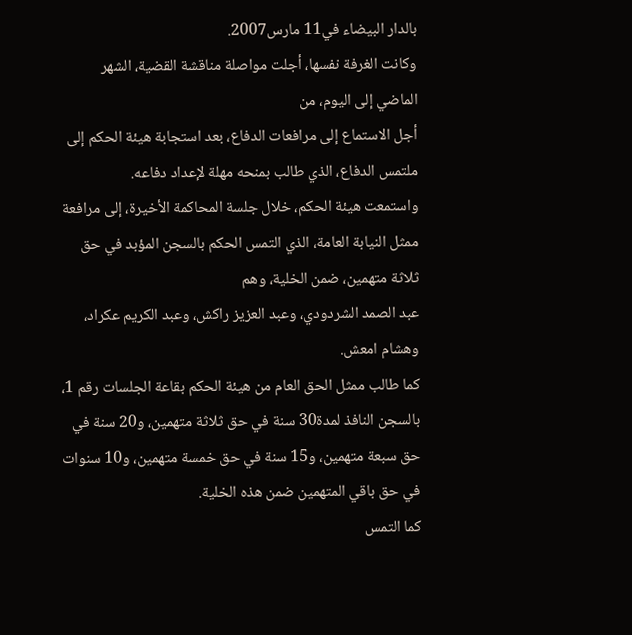بالدار البيضاء في11 مارس2007.
وكانت الغرفة نفسها، أجلت مواصلة مناقشة القضية، الشهر الماضي إلى اليوم، من
أجل الاستماع إلى مرافعات الدفاع، بعد استجابة هيئة الحكم إلى ملتمس الدفاع، الذي طالب بمنحه مهلة لإعداد دفاعه.
واستمعت هيئة الحكم، خلال جلسة المحاكمة الأخيرة، إلى مرافعة ممثل النيابة العامة، الذي التمس الحكم بالسجن المؤبد في حق ثلاثة متهمين، ضمن الخلية، وهم
عبد الصمد الشردودي، وعبد العزيز راكش، وعبد الكريم عكراد، وهشام امعش.
كما طالب ممثل الحق العام من هيئة الحكم بقاعة الجلسات رقم 1، بالسجن النافذ لمدة30 سنة في حق ثلاثة متهمين، و20 سنة في حق سبعة متهمين، و15 سنة في حق خمسة متهمين، و10 سنوات في حق باقي المتهمين ضمن هذه الخلية.
كما التمس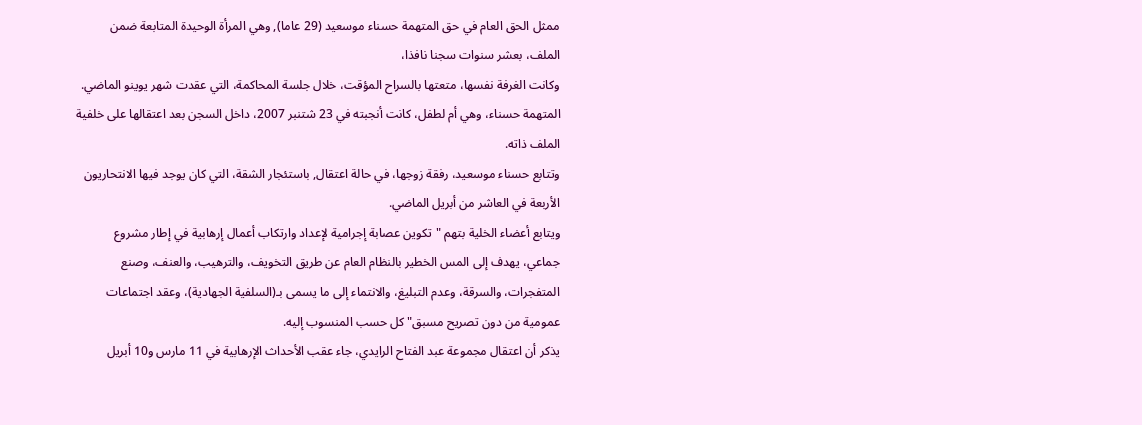ممثل الحق العام في حق المتهمة حسناء موسعيد (29 عاما), وهي المرأة الوحيدة المتابعة ضمن الملف، بعشر سنوات سجنا نافذا،
وكانت الغرفة نفسها، متعتها بالسراح المؤقت، خلال جلسة المحاكمة، التي عقدت شهر يوينو الماضي.
المتهمة حسناء، وهي أم لطفل، كانت أنجبته في 23 شتنبر 2007، داخل السجن بعد اعتقالها على خلفية الملف ذاته.
وتتابع حسناء موسعيد، رفقة زوجها، في حالة اعتقال, باستئجار الشقة، التي كان يوجد فيها الانتحاريون الأربعة في العاشر من أبريل الماضي.
ويتابع أعضاء الخلية بتهم "تكوين عصابة إجرامية لإعداد وارتكاب أعمال إرهابية في إطار مشروع جماعي، يهدف إلى المس الخطير بالنظام العام عن طريق التخويف، والترهيب، والعنف، وصنع المتفجرات، والسرقة، وعدم التبليغ، والانتماء إلى ما يسمى بـ(السلفية الجهادية)، وعقد اجتماعات عمومية من دون تصريح مسبق" كل حسب المنسوب إليه.
يذكر أن اعتقال مجموعة عبد الفتاح الرايدي، جاء عقب الأحداث الإرهابية في 11 مارس و10 أبريل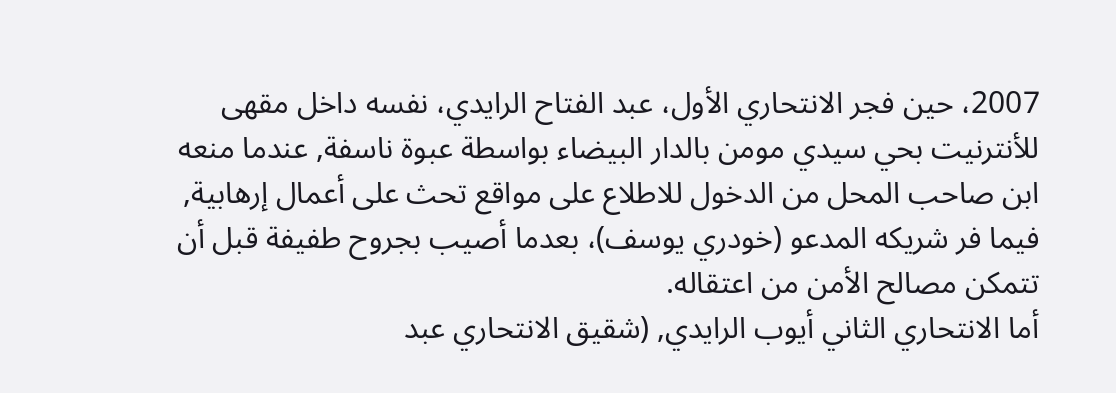2007، حين فجر الانتحاري الأول، عبد الفتاح الرايدي، نفسه داخل مقهى للأنترنيت بحي سيدي مومن بالدار البيضاء بواسطة عبوة ناسفة, عندما منعه ابن صاحب المحل من الدخول للاطلاع على مواقع تحث على أعمال إرهابية, فيما فر شريكه المدعو (خودري يوسف)، بعدما أصيب بجروح طفيفة قبل أن تتمكن مصالح الأمن من اعتقاله.
أما الانتحاري الثاني أيوب الرايدي, (شقيق الانتحاري عبد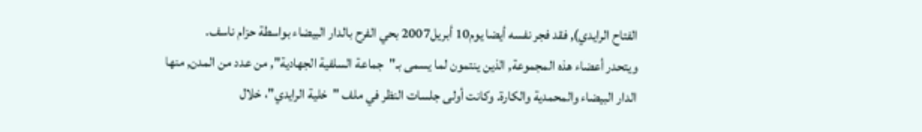الفتاح الرايدي), فقد فجر نفسه أيضا يوم10 أبريل2007 بحي الفرح بالدار البيضاء بواسطة حزام ناسف.
ويتحدر أعضاء هذه المجموعة, الذين ينتمون لما يسمى بـ"جماعة السلفية الجهادية", من عدد من المدن, منها الدار البيضاء والمحمدية والكارة. وكانت أولى جلسات النظر في ملف "خلية الرايدي"، خلال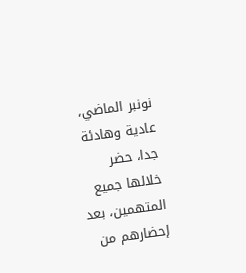نونبر الماضي، عادية وهادئة جدا، حضر خلالها جميع المتهمين، بعد إحضارهم من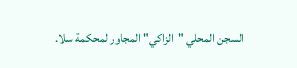السجن المحلي "الزاكي" المجاور لمحكمة سلا.